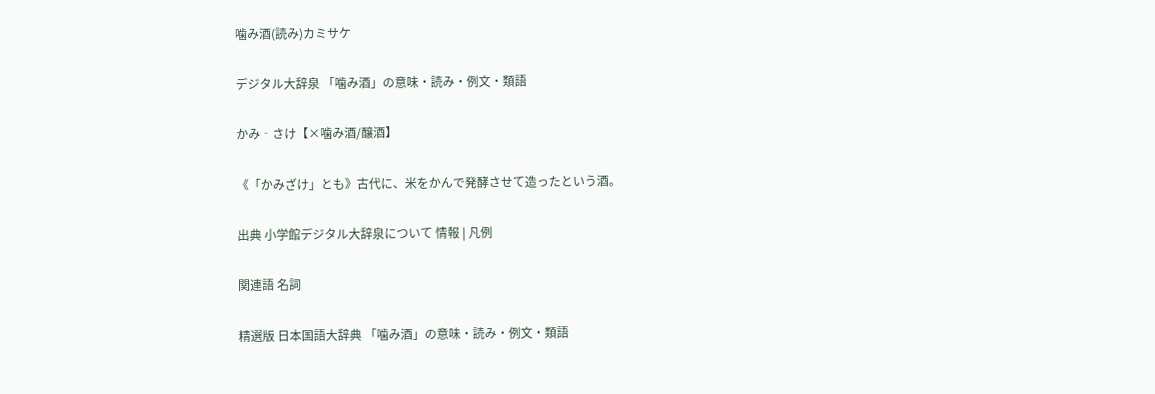噛み酒(読み)カミサケ

デジタル大辞泉 「噛み酒」の意味・読み・例文・類語

かみ‐さけ【×噛み酒/醸酒】

《「かみざけ」とも》古代に、米をかんで発酵させて造ったという酒。

出典 小学館デジタル大辞泉について 情報 | 凡例

関連語 名詞

精選版 日本国語大辞典 「噛み酒」の意味・読み・例文・類語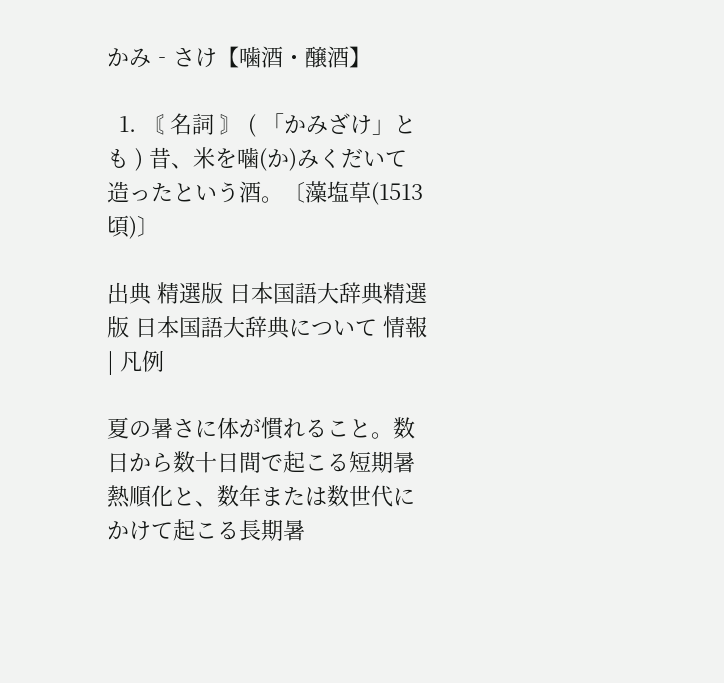かみ‐さけ【噛酒・醸酒】

  1. 〘 名詞 〙 ( 「かみざけ」とも ) 昔、米を噛(か)みくだいて造ったという酒。〔藻塩草(1513頃)〕

出典 精選版 日本国語大辞典精選版 日本国語大辞典について 情報 | 凡例

夏の暑さに体が慣れること。数日から数十日間で起こる短期暑熱順化と、数年または数世代にかけて起こる長期暑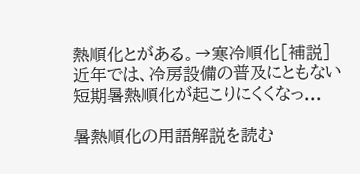熱順化とがある。→寒冷順化[補説]近年では、冷房設備の普及にともない短期暑熱順化が起こりにくくなっ...

暑熱順化の用語解説を読む